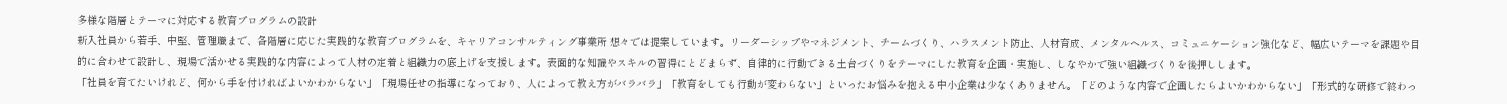多様な階層とテーマに対応する教育プログラムの設計
新入社員から若手、中堅、管理職まで、各階層に応じた実践的な教育プログラムを、キャリアコンサルティング事業所 想々では提案しています。リーダーシップやマネジメント、チームづくり、ハラスメント防止、人材育成、メンタルヘルス、コミュニケーション強化など、幅広いテーマを課題や目的に合わせて設計し、現場で活かせる実践的な内容によって人材の定着と組織力の底上げを支援します。表面的な知識やスキルの習得にとどまらず、自律的に行動できる土台づくりをテーマにした教育を企画・実施し、しなやかで強い組織づくりを後押しします。
「社員を育てたいけれど、何から手を付ければよいかわからない」「現場任せの指導になっており、人によって教え方がバラバラ」「教育をしても行動が変わらない」といったお悩みを抱える中小企業は少なくありません。「どのような内容で企画したらよいかわからない」「形式的な研修で終わっ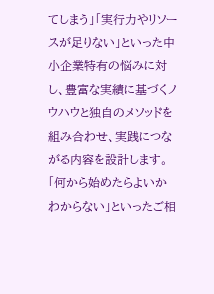てしまう」「実行力やリソースが足りない」といった中小企業特有の悩みに対し、豊富な実績に基づくノウハウと独自のメソッドを組み合わせ、実践につながる内容を設計します。「何から始めたらよいかわからない」といったご相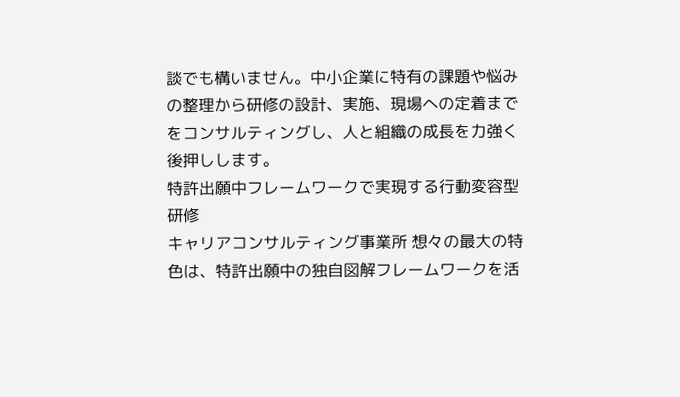談でも構いません。中小企業に特有の課題や悩みの整理から研修の設計、実施、現場への定着までをコンサルティングし、人と組織の成長を力強く後押しします。
特許出願中フレームワークで実現する行動変容型研修
キャリアコンサルティング事業所 想々の最大の特色は、特許出願中の独自図解フレームワークを活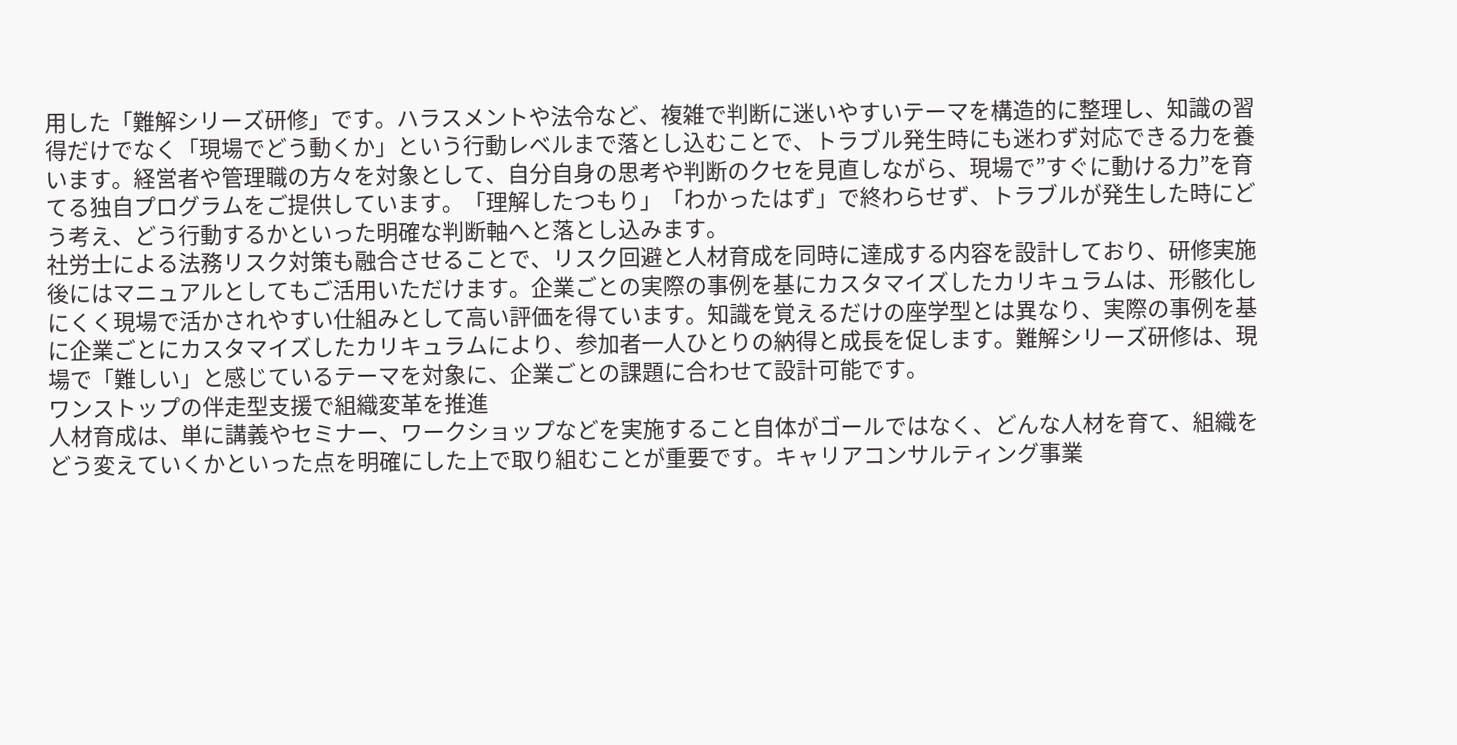用した「難解シリーズ研修」です。ハラスメントや法令など、複雑で判断に迷いやすいテーマを構造的に整理し、知識の習得だけでなく「現場でどう動くか」という行動レベルまで落とし込むことで、トラブル発生時にも迷わず対応できる力を養います。経営者や管理職の方々を対象として、自分自身の思考や判断のクセを見直しながら、現場で”すぐに動ける力”を育てる独自プログラムをご提供しています。「理解したつもり」「わかったはず」で終わらせず、トラブルが発生した時にどう考え、どう行動するかといった明確な判断軸へと落とし込みます。
社労士による法務リスク対策も融合させることで、リスク回避と人材育成を同時に達成する内容を設計しており、研修実施後にはマニュアルとしてもご活用いただけます。企業ごとの実際の事例を基にカスタマイズしたカリキュラムは、形骸化しにくく現場で活かされやすい仕組みとして高い評価を得ています。知識を覚えるだけの座学型とは異なり、実際の事例を基に企業ごとにカスタマイズしたカリキュラムにより、参加者一人ひとりの納得と成長を促します。難解シリーズ研修は、現場で「難しい」と感じているテーマを対象に、企業ごとの課題に合わせて設計可能です。
ワンストップの伴走型支援で組織変革を推進
人材育成は、単に講義やセミナー、ワークショップなどを実施すること自体がゴールではなく、どんな人材を育て、組織をどう変えていくかといった点を明確にした上で取り組むことが重要です。キャリアコンサルティング事業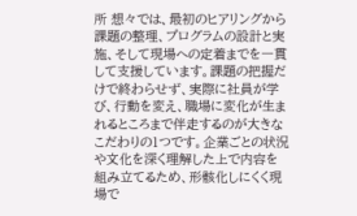所 想々では、最初のヒアリングから課題の整理、プログラムの設計と実施、そして現場への定着までを一貫して支援しています。課題の把握だけで終わらせず、実際に社員が学び、行動を変え、職場に変化が生まれるところまで伴走するのが大きなこだわりの1つです。企業ごとの状況や文化を深く理解した上で内容を組み立てるため、形骸化しにくく現場で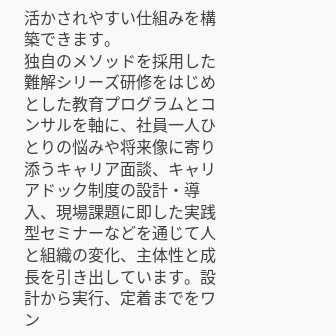活かされやすい仕組みを構築できます。
独自のメソッドを採用した難解シリーズ研修をはじめとした教育プログラムとコンサルを軸に、社員一人ひとりの悩みや将来像に寄り添うキャリア面談、キャリアドック制度の設計・導入、現場課題に即した実践型セミナーなどを通じて人と組織の変化、主体性と成長を引き出しています。設計から実行、定着までをワン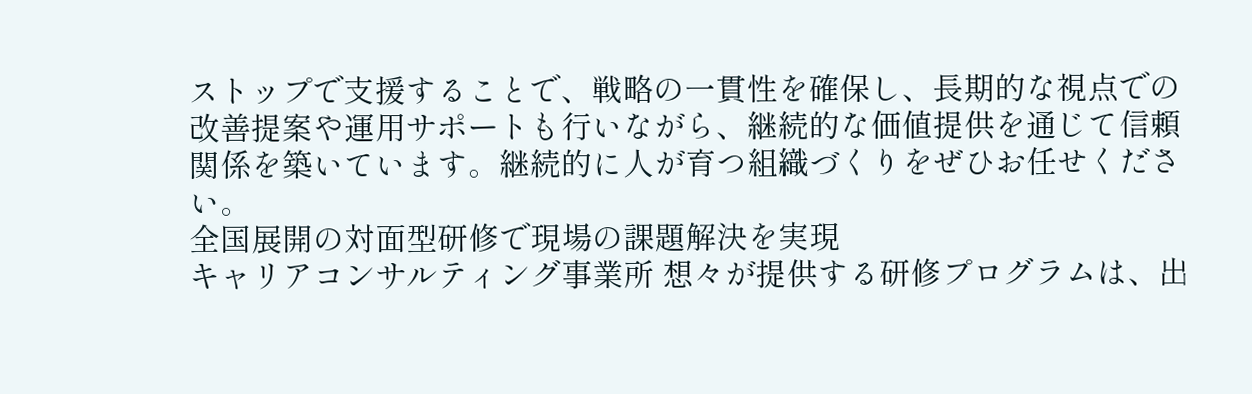ストップで支援することで、戦略の一貫性を確保し、長期的な視点での改善提案や運用サポートも行いながら、継続的な価値提供を通じて信頼関係を築いています。継続的に人が育つ組織づくりをぜひお任せください。
全国展開の対面型研修で現場の課題解決を実現
キャリアコンサルティング事業所 想々が提供する研修プログラムは、出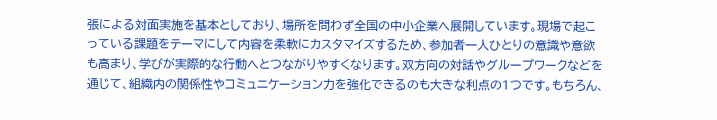張による対面実施を基本としており、場所を問わず全国の中小企業へ展開しています。現場で起こっている課題をテーマにして内容を柔軟にカスタマイズするため、参加者一人ひとりの意識や意欲も高まり、学びが実際的な行動へとつながりやすくなります。双方向の対話やグループワークなどを通じて、組織内の関係性やコミュニケーション力を強化できるのも大きな利点の1つです。もちろん、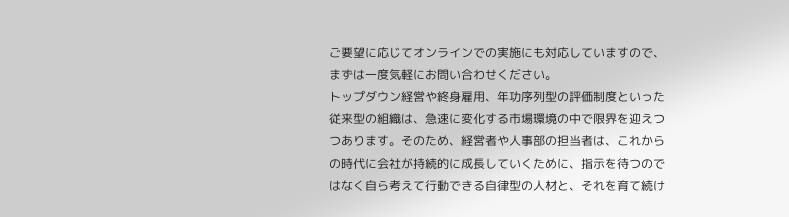ご要望に応じてオンラインでの実施にも対応していますので、まずは一度気軽にお問い合わせください。
トップダウン経営や終身雇用、年功序列型の評価制度といった従来型の組織は、急速に変化する市場環境の中で限界を迎えつつあります。そのため、経営者や人事部の担当者は、これからの時代に会社が持続的に成長していくために、指示を待つのではなく自ら考えて行動できる自律型の人材と、それを育て続け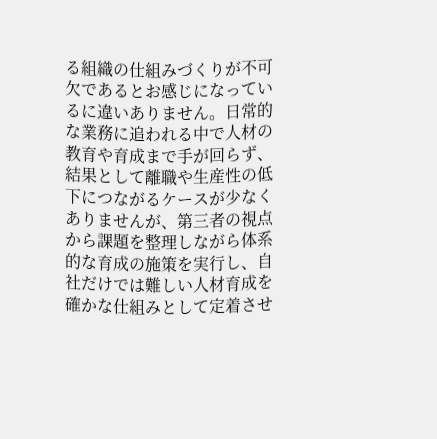る組織の仕組みづくりが不可欠であるとお感じになっているに違いありません。日常的な業務に追われる中で人材の教育や育成まで手が回らず、結果として離職や生産性の低下につながるケースが少なくありませんが、第三者の視点から課題を整理しながら体系的な育成の施策を実行し、自社だけでは難しい人材育成を確かな仕組みとして定着させ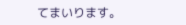てまいります。